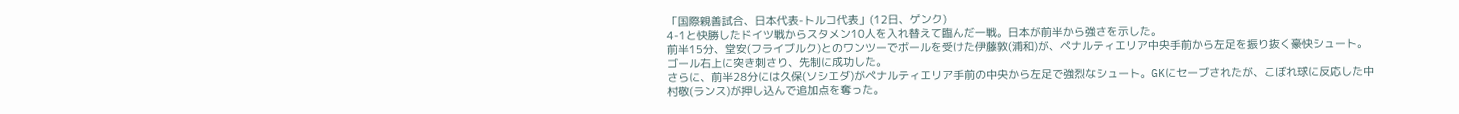「国際親善試合、日本代表-トルコ代表」(12日、ゲンク)
4-1と快勝したドイツ戦からスタメン10人を入れ替えて臨んだ一戦。日本が前半から強さを示した。
前半15分、堂安(フライブルク)とのワンツーでボールを受けた伊藤敦(浦和)が、ペナルティエリア中央手前から左足を振り抜く豪快シュート。ゴール右上に突き刺さり、先制に成功した。
さらに、前半28分には久保(ソシエダ)がペナルティエリア手前の中央から左足で強烈なシュート。GKにセーブされたが、こぼれ球に反応した中村敬(ランス)が押し込んで追加点を奪った。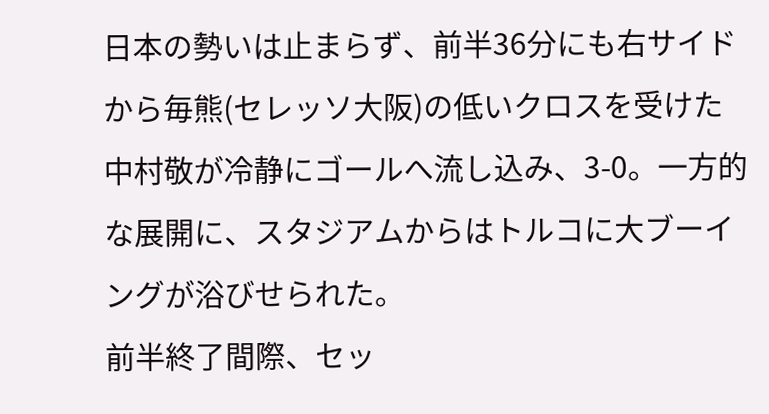日本の勢いは止まらず、前半36分にも右サイドから毎熊(セレッソ大阪)の低いクロスを受けた中村敬が冷静にゴールへ流し込み、3-0。一方的な展開に、スタジアムからはトルコに大ブーイングが浴びせられた。
前半終了間際、セッ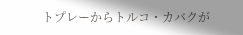トプレーからトルコ・カバクが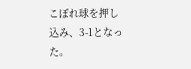こぼれ球を押し込み、3-1となった。